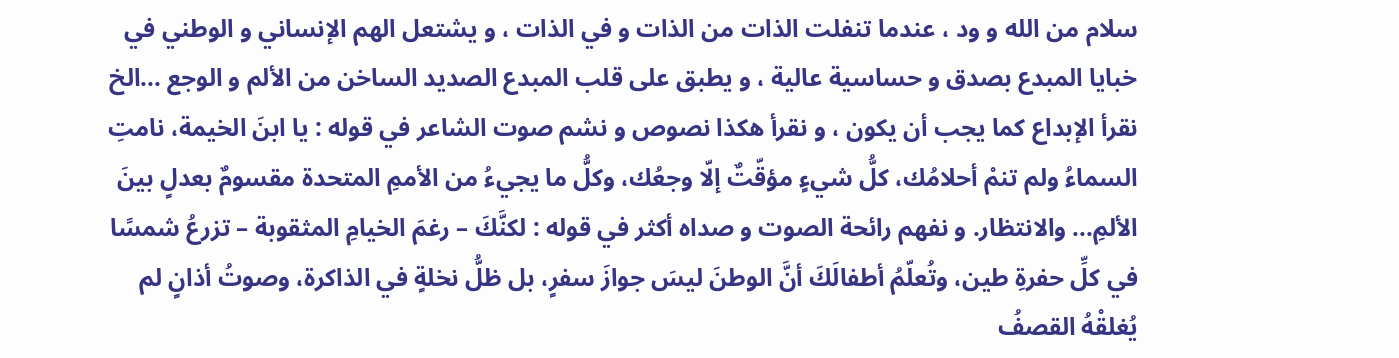سلام من الله و ود ، عندما تنفلت الذات من الذات و في الذات ، و يشتعل الهم الإنساني و الوطني في خبايا المبدع بصدق و حساسية عالية ، و يطبق على قلب المبدع الصديد الساخن من الألم و الوجع ...الخ نقرأ الإبداع كما يجب أن يكون ، و نقرأ هكذا نصوص و نشم صوت الشاعر في قوله : يا ابنَ الخيمة، نامتِ السماءُ ولم تنمْ أحلامُك، كلُّ شيءٍ مؤقّتٌ إلّا وجعُك، وكلُّ ما يجيءُ من الأممِ المتحدة مقسومٌ بعدلٍ بينَ الألمِ... والانتظار. و نفهم رائحة الصوت و صداه أكثر في قوله : لكنَّكَ – رغمَ الخيامِ المثقوبة – تزرعُ شمسًا في كلِّ حفرةِ طين، وتُعلّمُ أطفالَكَ أنَّ الوطنَ ليسَ جوازَ سفرٍ، بل ظلُّ نخلةٍ في الذاكرة، وصوتُ أذانٍ لم يُغلقْهُ القصفُ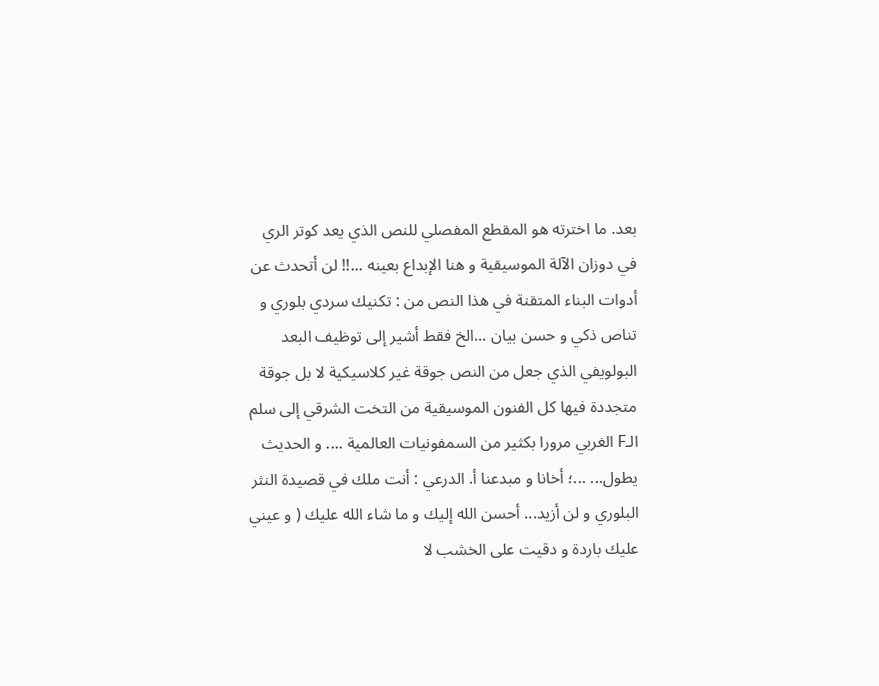بعد. ما اخترته هو المقطع المفصلي للنص الذي يعد كوتر الري في دوزان الآلة الموسيقية و هنا الإبداع بعينه ...!! لن أتحدث عن أدوات البناء المتقنة في هذا النص من : تكنيك سردي بلوري و تناص ذكي و حسن بيان ...الخ فقط أشير إلى توظيف البعد البولويفي الذي جعل من النص جوقة غير كلاسيكية لا بل جوقة متجددة فيها كل الفنون الموسيقية من التخت الشرقي إلى سلم الـF الغربي مرورا بكثير من السمفونيات العالمية .... و الحديث يطول... ...؛ أخانا و مبدعنا أ. الدرعي : أنت ملك في قصيدة النثر البلوري و لن أزيد... أحسن الله إليك و ما شاء الله عليك ( و عيني عليك باردة و دقيت على الخشب لا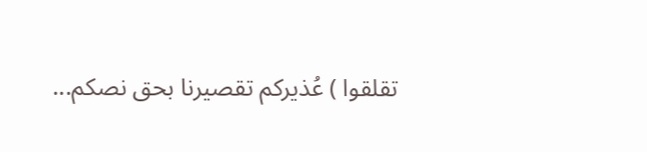تقلقوا ) عُذيركم تقصيرنا بحق نصكم...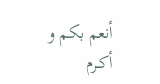أنعم بكم و أكـرم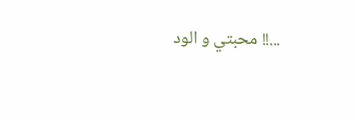...!! محبتي و الود